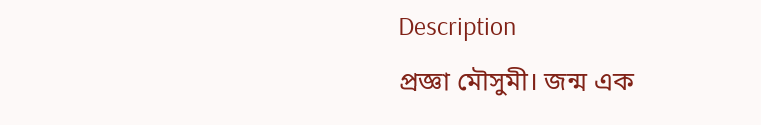Description
প্রজ্ঞা মৌসুমী। জন্ম এক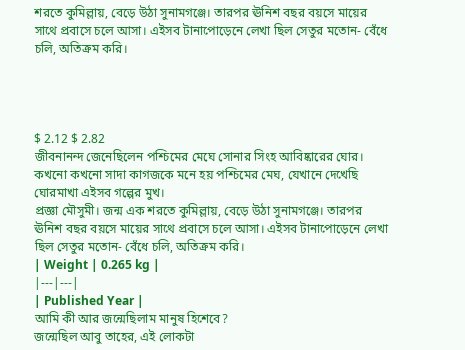শরতে কুমিল্লায়, বেড়ে উঠা সুনামগঞ্জে। তারপর ঊনিশ বছর বয়সে মায়ের সাথে প্রবাসে চলে আসা। এইসব টানাপোড়েনে লেখা ছিল সেতুর মতোন- বেঁধে চলি, অতিক্রম করি।




$ 2.12 $ 2.82
জীবনানন্দ জেনেছিলেন পশ্চিমের মেঘে সোনার সিংহ আবিষ্কারের ঘোর। কখনো কখনো সাদা কাগজকে মনে হয় পশ্চিমের মেঘ, যেখানে দেখেছি ঘোরমাখা এইসব গল্পের মুখ।
প্রজ্ঞা মৌসুমী। জন্ম এক শরতে কুমিল্লায়, বেড়ে উঠা সুনামগঞ্জে। তারপর ঊনিশ বছর বয়সে মায়ের সাথে প্রবাসে চলে আসা। এইসব টানাপোড়েনে লেখা ছিল সেতুর মতোন- বেঁধে চলি, অতিক্রম করি।
| Weight | 0.265 kg |
|---|---|
| Published Year |
আমি কী আর জন্মেছিলাম মানুষ হিশেবে?
জন্মেছিল আবু তাহের, এই লোকটা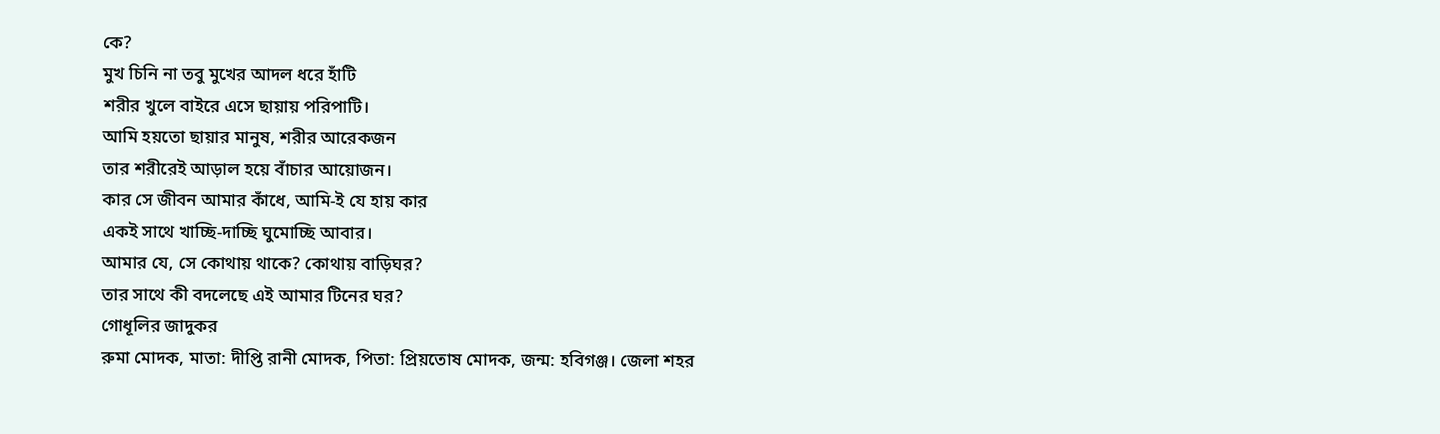কে?
মুখ চিনি না তবু মুখের আদল ধরে হাঁটি
শরীর খুলে বাইরে এসে ছায়ায় পরিপাটি।
আমি হয়তো ছায়ার মানুষ, শরীর আরেকজন
তার শরীরেই আড়াল হয়ে বাঁচার আয়োজন।
কার সে জীবন আমার কাঁধে, আমি-ই যে হায় কার
একই সাথে খাচ্ছি-দাচ্ছি ঘুমোচ্ছি আবার।
আমার যে, সে কোথায় থাকে? কোথায় বাড়িঘর?
তার সাথে কী বদলেছে এই আমার টিনের ঘর?
গোধূলির জাদুকর
রুমা মোদক, মাতা: দীপ্তি রানী মোদক, পিতা: প্রিয়তোষ মোদক, জন্ম: হবিগঞ্জ। জেলা শহর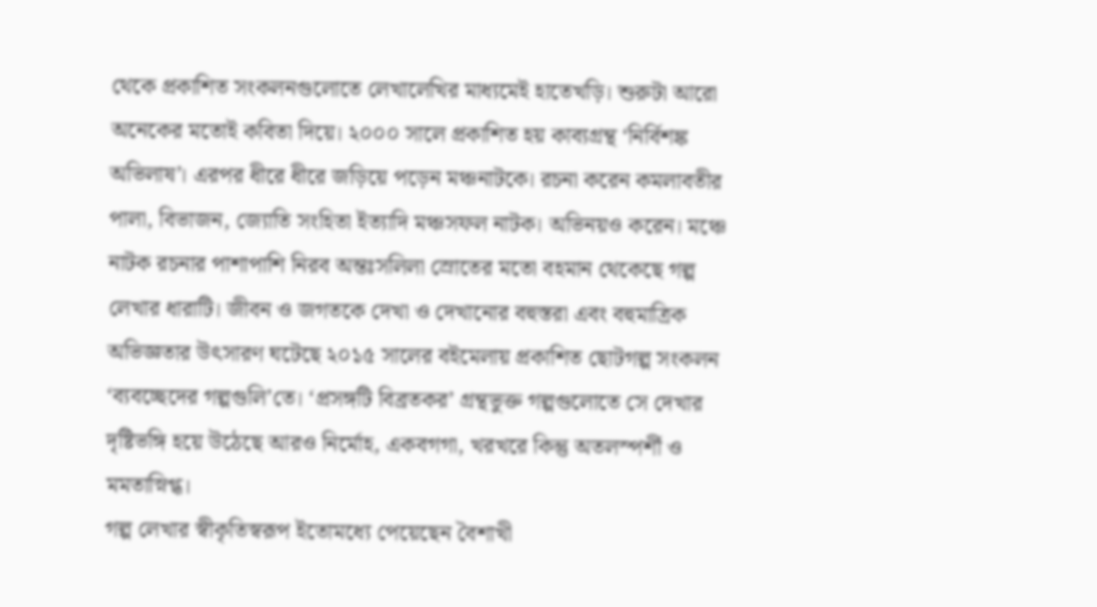থেকে প্রকাশিত সংকলনগুলোতে লেখালেখির মাধ্যমেই হাতেখড়ি। শুরুটা আরো অনেকের মতোই কবিতা দিয়ে। ২০০০ সালে প্রকাশিত হয় কাব্যগ্রন্থ ‘নির্বিশঙ্ক অভিলাষ’। এরপর ধীরে ধীরে জড়িয়ে পড়েন মঞ্চনাটকে। রচনা করেন কমলাবতীর পালা, বিভাজন, জ্যোতি সংহিতা ইত্যাদি মঞ্চসফল নাটক। অভিনয়ও করেন। মঞ্চে নাটক রচনার পাশাপাশি নিরব অন্তঃসলিলা স্রোতের মতো বহমান থেকেছে গল্প লেখার ধারাটি। জীবন ও জগতকে দেখা ও দেখানোর বহুস্তরা এবং বহুমাত্রিক অভিজ্ঞতার উৎসারণ ঘটেছে ২০১৫ সালের বইমেলায় প্রকাশিত ছোটগল্প সংকলন ‘ব্যবচ্ছেদের গল্পগুলি’তে। ‘প্রসঙ্গটি বিব্রতকর’ গ্রন্থভুক্ত গল্পগুলোতে সে দেখার দৃষ্টিভঙ্গি হয়ে উঠেছে আরও নির্মোহ, একবগগা, খরখরে কিন্তু অতলস্পর্শী ও মমতাস্নিগ্ধ।
গল্প লেখার স্বীকৃতিস্বরূপ ইতোমধ্যে পেয়েছেন বৈশাখী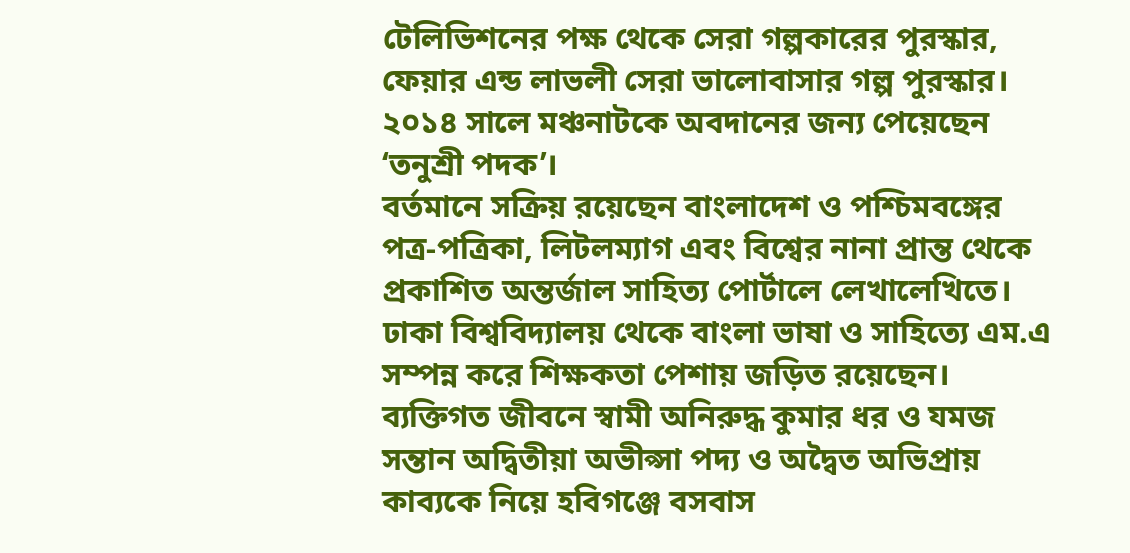টেলিভিশনের পক্ষ থেকে সেরা গল্পকারের পুরস্কার, ফেয়ার এন্ড লাভলী সেরা ভালোবাসার গল্প পুরস্কার। ২০১৪ সালে মঞ্চনাটকে অবদানের জন্য পেয়েছেন ‘তনুশ্রী পদক’।
বর্তমানে সক্রিয় রয়েছেন বাংলাদেশ ও পশ্চিমবঙ্গের পত্র-পত্রিকা, লিটলম্যাগ এবং বিশ্বের নানা প্রান্ত থেকে প্রকাশিত অন্তর্জাল সাহিত্য পোর্টালে লেখালেখিতে। ঢাকা বিশ্ববিদ্যালয় থেকে বাংলা ভাষা ও সাহিত্যে এম.এ সম্পন্ন করে শিক্ষকতা পেশায় জড়িত রয়েছেন। ব্যক্তিগত জীবনে স্বামী অনিরুদ্ধ কুমার ধর ও যমজ সন্তান অদ্বিতীয়া অভীপ্সা পদ্য ও অদ্বৈত অভিপ্রায় কাব্যকে নিয়ে হবিগঞ্জে বসবাস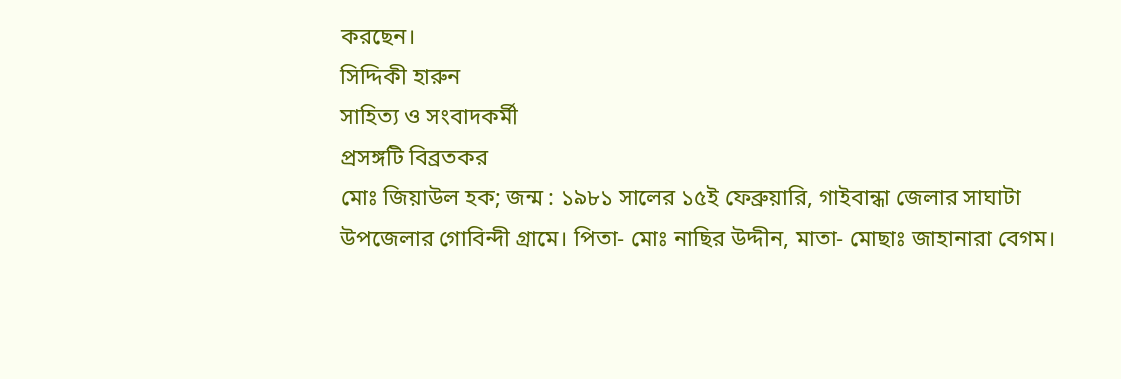করছেন।
সিদ্দিকী হারুন
সাহিত্য ও সংবাদকর্মী
প্রসঙ্গটি বিব্রতকর
মোঃ জিয়াউল হক; জন্ম : ১৯৮১ সালের ১৫ই ফেব্রুয়ারি, গাইবান্ধা জেলার সাঘাটা উপজেলার গোবিন্দী গ্রামে। পিতা- মোঃ নাছির উদ্দীন, মাতা- মোছাঃ জাহানারা বেগম।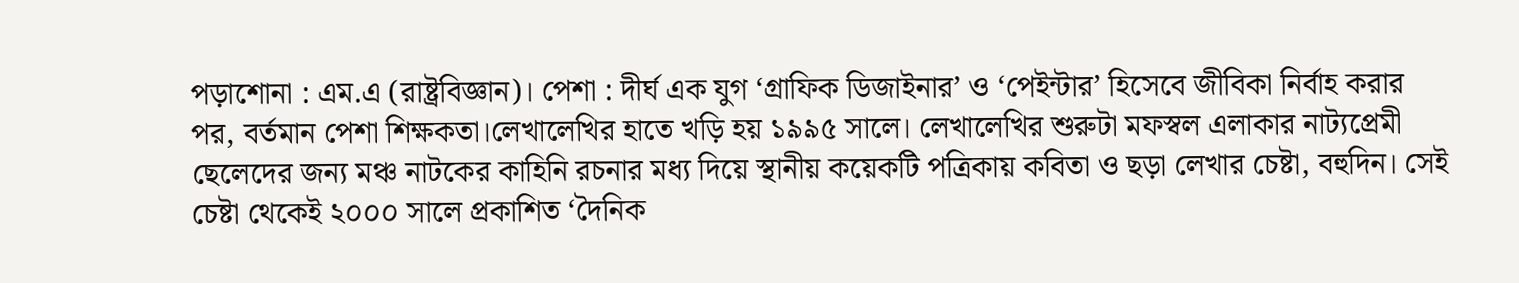পড়াশোনা : এম.এ (রাষ্ট্রবিজ্ঞান)। পেশা : দীর্ঘ এক যুগ ‘গ্রাফিক ডিজাইনার’ ও ‘পেইন্টার’ হিসেবে জীবিকা নির্বাহ করার পর, বর্তমান পেশা শিক্ষকতা।লেখালেখির হাতে খড়ি হয় ১৯৯৫ সালে। লেখালেখির শুরুটা মফস্বল এলাকার নাট্যপ্রেমী ছেলেদের জন্য মঞ্চ নাটকের কাহিনি রচনার মধ্য দিয়ে স্থানীয় কয়েকটি পত্রিকায় কবিতা ও ছড়া লেখার চেষ্টা, বহুদিন। সেই চেষ্টা থেকেই ২০০০ সালে প্রকাশিত ‘দৈনিক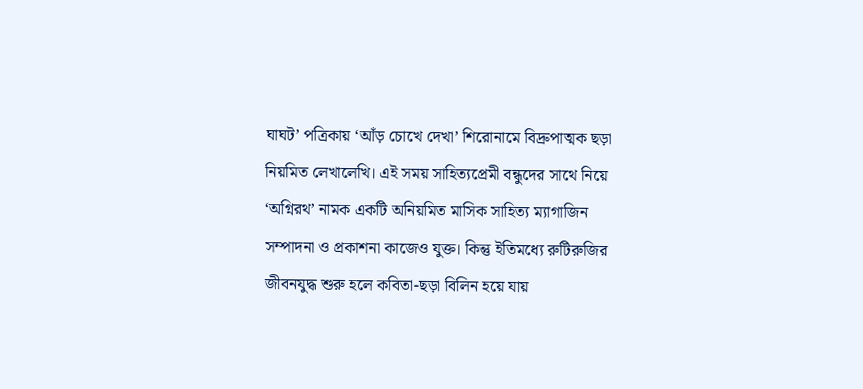ঘাঘট’ পত্রিকায় ‘আঁড় চোখে দেখা’ শিরোনামে বিদ্রুপাত্মক ছড়া নিয়মিত লেখালেখি। এই সময় সাহিত্যপ্রেমী বন্ধুদের সাথে নিয়ে ‘অগ্নিরথ’ নামক একটি অনিয়মিত মাসিক সাহিত্য ম্যাগাজিন সম্পাদনা ও প্রকাশনা কাজেও যুক্ত। কিন্তু ইতিমধ্যে রুটিরুজির জীবনযুদ্ধ শুরু হলে কবিতা-ছড়া বিলিন হয়ে যায়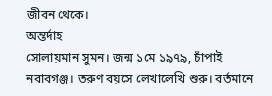জীবন থেকে।
অন্তর্দাহ
সোলায়মান সুমন। জন্ম ১মে ১৯৭৯, চাঁপাই নবাবগঞ্জ। তরুণ বয়সে লেখালেখি শুরু। বর্তমানে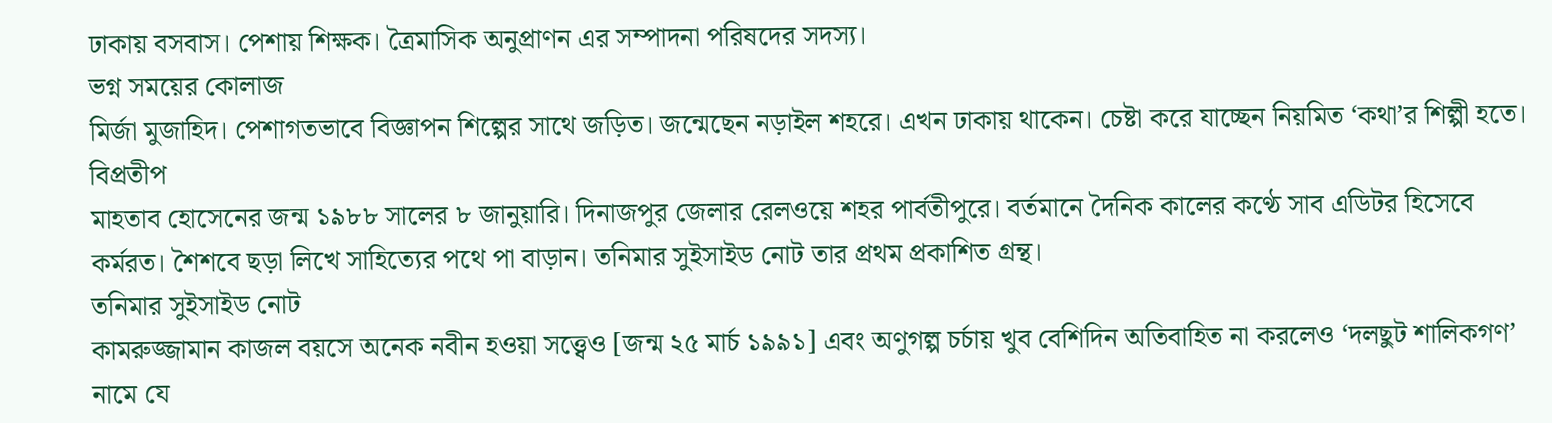ঢাকায় বসবাস। পেশায় শিক্ষক। ত্রৈমাসিক অনুপ্রাণন এর সম্পাদনা পরিষদের সদস্য।
ভগ্ন সময়ের কোলাজ
মির্জা মুজাহিদ। পেশাগতভাবে বিজ্ঞাপন শিল্পের সাথে জড়িত। জন্মেছেন নড়াইল শহরে। এখন ঢাকায় থাকেন। চেষ্টা করে যাচ্ছেন নিয়মিত ‘কথা’র শিল্পী হতে।
বিপ্রতীপ
মাহতাব হোসেনের জন্ম ১৯৮৮ সালের ৮ জানুয়ারি। দিনাজপুর জেলার রেলওয়ে শহর পার্বতীপুরে। বর্তমানে দৈনিক কালের কণ্ঠে সাব এডিটর হিসেবে কর্মরত। শৈশবে ছড়া লিখে সাহিত্যের পথে পা বাড়ান। তনিমার সুইসাইড নোট তার প্রথম প্রকাশিত গ্রন্থ।
তনিমার সুইসাইড নোট
কামরুজ্জামান কাজল বয়সে অনেক নবীন হওয়া সত্ত্বেও [জন্ম ২৫ মার্চ ১৯৯১] এবং অণুগল্প চর্চায় খুব বেশিদিন অতিবাহিত না করলেও ‘দলছুট শালিকগণ’ নামে যে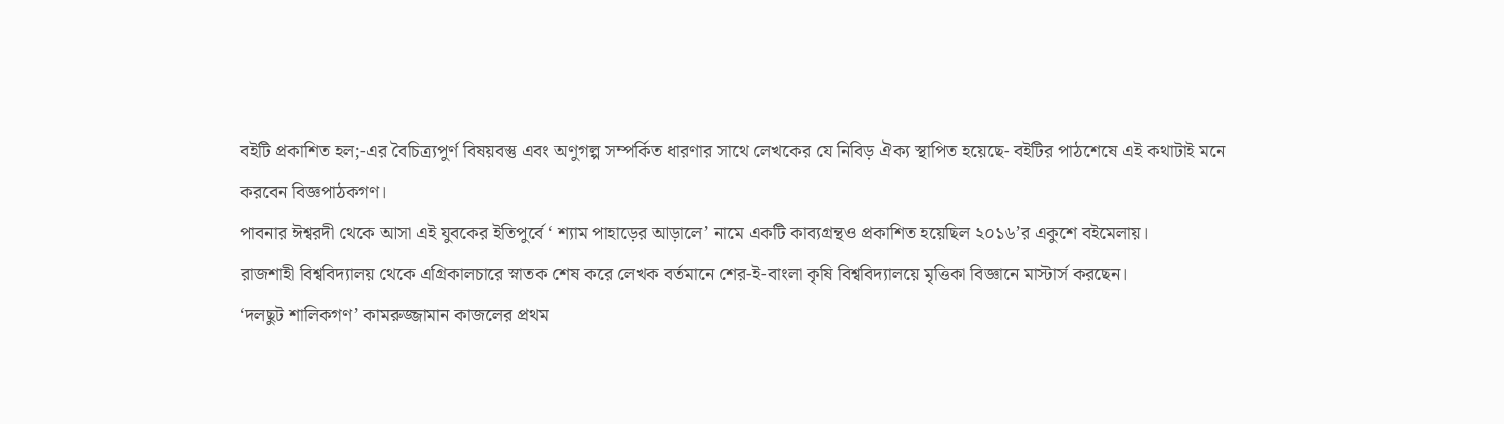বইটি প্রকাশিত হল;-এর বৈচিত্র্যপুর্ণ বিষয়বস্তু এবং অণুগল্প সম্পর্কিত ধারণার সাথে লেখকের যে নিবিড় ঐক্য স্থাপিত হয়েছে- বইটির পাঠশেষে এই কথাটাই মনে করবেন বিজ্ঞপাঠকগণ।
পাবনার ঈশ্বরদী থেকে আসা এই যুবকের ইতিপুর্বে ‘ শ্যাম পাহাড়ের আড়ালে’ নামে একটি কাব্যগ্রন্থও প্রকাশিত হয়েছিল ২০১৬’র একুশে বইমেলায়।
রাজশাহী বিশ্ববিদ্যালয় থেকে এগ্রিকালচারে স্নাতক শেষ করে লেখক বর্তমানে শের-ই-বাংলা কৃষি বিশ্ববিদ্যালয়ে মৃত্তিকা বিজ্ঞানে মাস্টার্স করছেন।
‘দলছুট শালিকগণ’ কামরুজ্জামান কাজলের প্রথম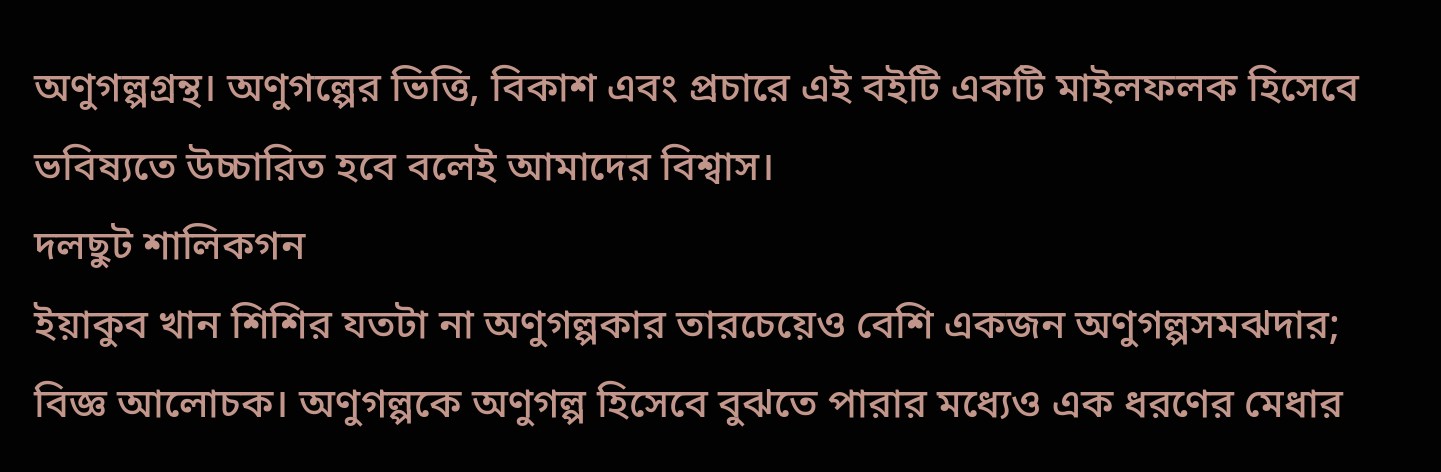অণুগল্পগ্রন্থ। অণুগল্পের ভিত্তি, বিকাশ এবং প্রচারে এই বইটি একটি মাইলফলক হিসেবে ভবিষ্যতে উচ্চারিত হবে বলেই আমাদের বিশ্বাস।
দলছুট শালিকগন
ইয়াকুব খান শিশির যতটা না অণুগল্পকার তারচেয়েও বেশি একজন অণুগল্পসমঝদার; বিজ্ঞ আলোচক। অণুগল্পকে অণুগল্প হিসেবে বুঝতে পারার মধ্যেও এক ধরণের মেধার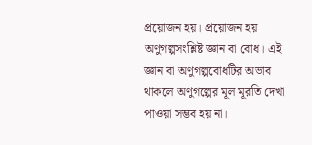প্রয়োজন হয়। প্রয়োজন হয় অণুগল্পসংশ্লিষ্ট জ্ঞান বা বোধ। এই জ্ঞান বা অণুগল্পবোধটির অভাব থাকলে অণুগল্পের মূল মূরতি দেখা পাওয়া সম্ভব হয় না।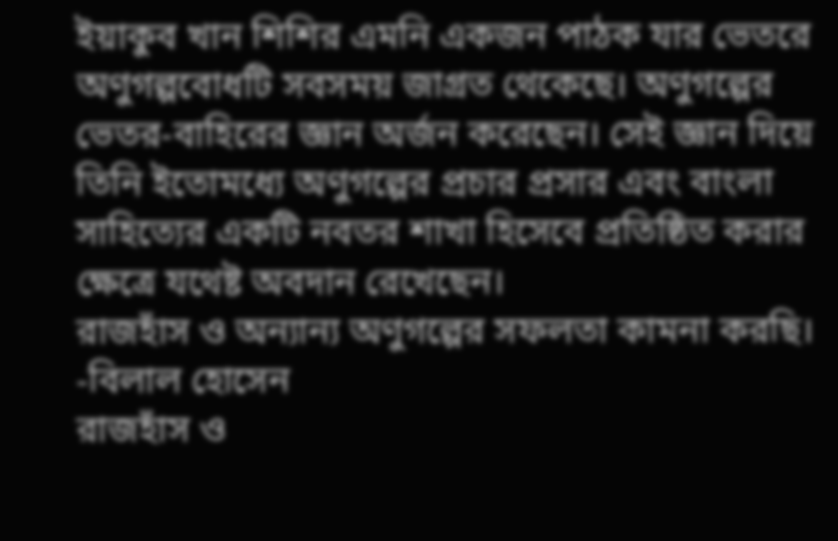ইয়াকুব খান শিশির এমনি একজন পাঠক যার ভেতরে অণুগল্পবোধটি সবসময় জাগ্রত থেকেছে। অণুগল্পের ভেতর-বাহিরের জ্ঞান অর্জন করেছেন। সেই জ্ঞান দিয়ে তিনি ইতোমধ্যে অণুগল্পের প্রচার প্রসার এবং বাংলা সাহিত্যের একটি নবতর শাখা হিসেবে প্রতিষ্ঠিত করার ক্ষেত্রে যথেষ্ট অবদান রেখেছেন।
রাজহাঁস ও অন্যান্য অণুগল্পের সফলতা কামনা করছি।
-বিলাল হোসেন
রাজহাঁস ও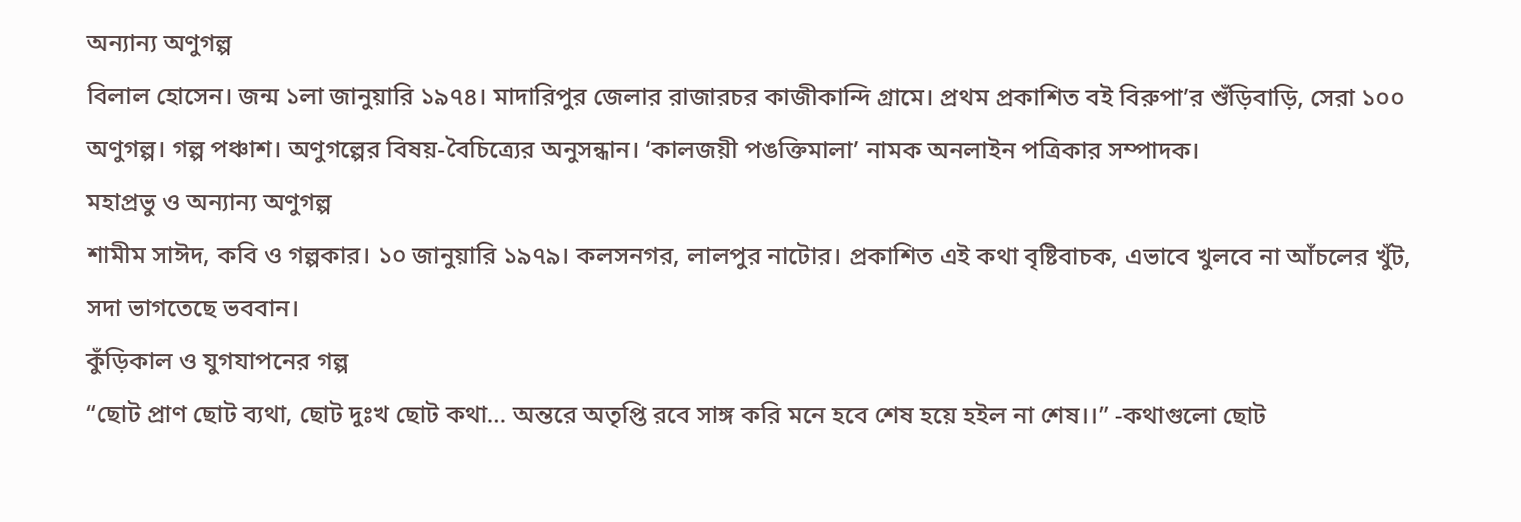অন্যান্য অণুগল্প
বিলাল হোসেন। জন্ম ১লা জানুয়ারি ১৯৭৪। মাদারিপুর জেলার রাজারচর কাজীকান্দি গ্রামে। প্রথম প্রকাশিত বই বিরুপা’র শুঁড়িবাড়ি, সেরা ১০০ অণুগল্প। গল্প পঞ্চাশ। অণুগল্পের বিষয়-বৈচিত্র্যের অনুসন্ধান। ‘কালজয়ী পঙক্তিমালা’ নামক অনলাইন পত্রিকার সম্পাদক।
মহাপ্রভু ও অন্যান্য অণুগল্প
শামীম সাঈদ, কবি ও গল্পকার। ১০ জানুয়ারি ১৯৭৯। কলসনগর, লালপুর নাটোর। প্রকাশিত এই কথা বৃষ্টিবাচক, এভাবে খুলবে না আঁচলের খুঁট, সদা ভাগতেছে ভববান।
কুঁড়িকাল ও যুগযাপনের গল্প
“ছোট প্রাণ ছোট ব্যথা, ছোট দুঃখ ছোট কথা… অন্তরে অতৃপ্তি রবে সাঙ্গ করি মনে হবে শেষ হয়ে হইল না শেষ।।” -কথাগুলো ছোট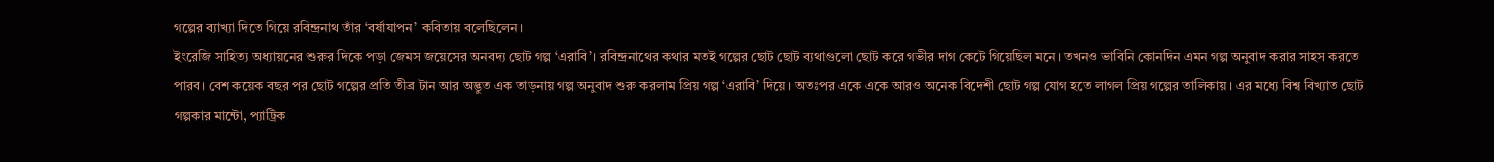গল্পের ব্যাখ্যা দিতে গিয়ে রবিন্দ্রনাথ তাঁর ‘বর্ষাযাপন’ কবিতায় বলেছিলেন।
ইংরেজি সাহিত্য অধ্যায়নের শুরুর দিকে পড়া জেমস জয়েসের অনবদ্য ছোট গল্প ‘এরাবি’। রবিন্দ্রনাথের কথার মতই গল্পের ছোট ছোট ব্যথাগুলো ছোট করে গভীর দাগ কেটে গিয়েছিল মনে। তখনও ভাবিনি কোনদিন এমন গল্প অনুবাদ করার সাহস করতে পারব। বেশ কয়েক বছর পর ছোট গল্পের প্রতি তীব্র টান আর অদ্ভুত এক তাড়নায় গল্প অনুবাদ শুরু করলাম প্রিয় গল্প ‘এরাবি’ দিয়ে। অতঃপর একে একে আরও অনেক বিদেশী ছোট গল্প যোগ হতে লাগল প্রিয় গল্পের তালিকায়। এর মধ্যে বিশ্ব বিখ্যাত ছোট গল্পকার মান্টো, প্যাট্রিক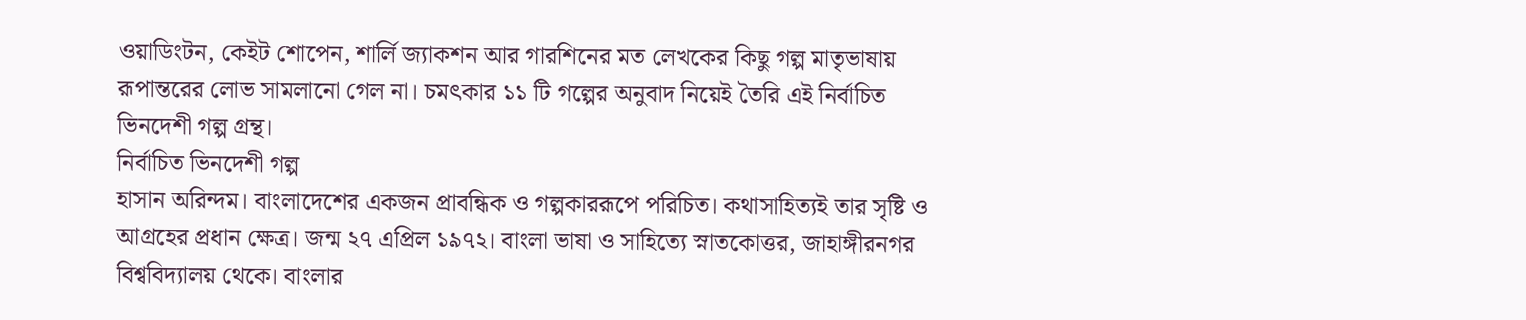ওয়াডিংটন, কেইট শোপেন, শার্লি জ্যাকশন আর গারশিনের মত লেখকের কিছু গল্প মাতৃভাষায় রূপান্তরের লোভ সামলানো গেল না। চমৎকার ১১ টি গল্পের অনুবাদ নিয়েই তৈরি এই নির্বাচিত ভিনদেশী গল্প গ্রন্থ।
নির্বাচিত ভিনদেশী গল্প
হাসান অরিন্দম। বাংলাদেশের একজন প্রাবন্ধিক ও গল্পকাররূপে পরিচিত। কথাসাহিত্যই তার সৃষ্টি ও আগ্রহের প্রধান ক্ষেত্র। জন্ম ২৭ এপ্রিল ১৯৭২। বাংলা ভাষা ও সাহিত্যে স্নাতকোত্তর, জাহাঙ্গীরনগর বিশ্ববিদ্যালয় থেকে। বাংলার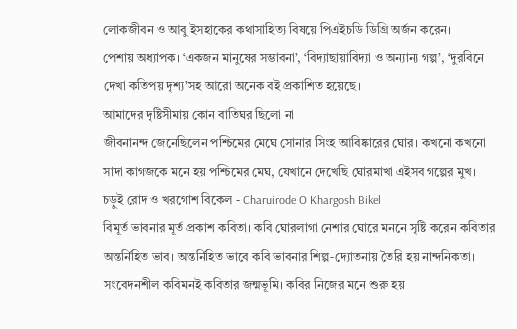লোকজীবন ও আবু ইসহাকের কথাসাহিত্য বিষয়ে পিএইচডি ডিগ্রি অর্জন করেন।
পেশায় অধ্যাপক। ‘একজন মানুষের সম্ভাবনা’, ‘বিদ্যাছায়াবিদ্যা ও অন্যান্য গল্প’, ‘দুরবিনে দেখা কতিপয় দৃশ্য’সহ আরো অনেক বই প্রকাশিত হয়েছে।
আমাদের দৃষ্টিসীমায় কোন বাতিঘর ছিলো না
জীবনানন্দ জেনেছিলেন পশ্চিমের মেঘে সোনার সিংহ আবিষ্কারের ঘোর। কখনো কখনো সাদা কাগজকে মনে হয় পশ্চিমের মেঘ, যেখানে দেখেছি ঘোরমাখা এইসব গল্পের মুখ।
চড়ুই রোদ ও খরগোশ বিকেল - Charuirode O Khargosh Bikel
বিমূর্ত ভাবনার মূর্ত প্রকাশ কবিতা। কবি ঘোরলাগা নেশার ঘোরে মননে সৃষ্টি করেন কবিতার অন্তর্নিহিত ভাব। অন্তর্নিহিত ভাবে কবি ভাবনার শিল্প-দ্যোতনায় তৈরি হয় নান্দনিকতা। সংবেদনশীল কবিমনই কবিতার জন্মভূমি। কবির নিজের মনে শুরু হয়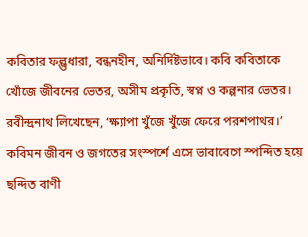কবিতার ফল্গুধারা, বন্ধনহীন, অনির্দিষ্টভাবে। কবি কবিতাকে খোঁজে জীবনের ভেতর, অসীম প্রকৃতি, স্বপ্ন ও কল্পনার ভেতর। রবীন্দ্রনাথ লিখেছেন, ‘ক্ষ্যাপা খুঁজে খুঁজে ফেরে পরশপাথর।’ কবিমন জীবন ও জগতের সংস্পর্শে এসে ভাবাবেগে স্পন্দিত হয়ে ছন্দিত বাণী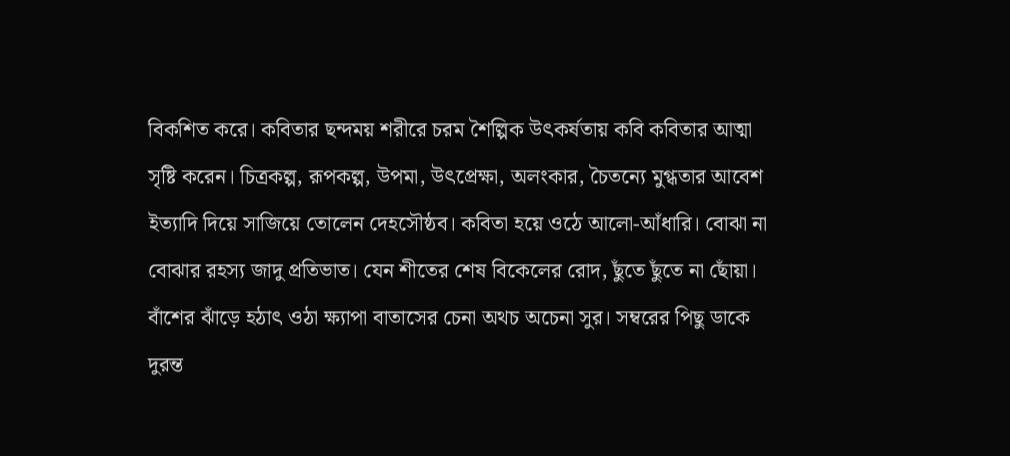বিকশিত করে। কবিতার ছন্দময় শরীরে চরম শৈল্পিক উৎকর্ষতায় কবি কবিতার আত্মা সৃষ্টি করেন। চিত্রকল্প, রূপকল্প, উপমা, উৎপ্রেক্ষা, অলংকার, চৈতন্যে মুগ্ধতার আবেশ ইত্যাদি দিয়ে সাজিয়ে তোলেন দেহসৌষ্ঠব। কবিতা হয়ে ওঠে আলো-আঁধারি। বোঝা না বোঝার রহস্য জাদু প্রতিভাত। যেন শীতের শেষ বিকেলের রোদ, ছুঁতে ছুঁতে না ছোঁয়া। বাঁশের ঝাঁড়ে হঠাৎ ওঠা ক্ষ্যাপা বাতাসের চেনা অথচ অচেনা সুর। সম্বরের পিছু ডাকে দুরন্ত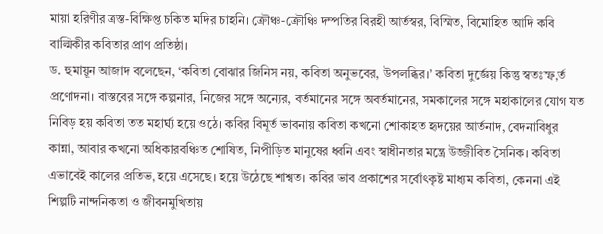মায়া হরিণীর ত্রস্ত-বিক্ষিপ্ত চকিত মদির চাহনি। ক্রৌঞ্চ-ক্রৌঞ্চি দম্পতির বিরহী আর্তস্বর, বিস্মিত, বিমোহিত আদি কবি বাল্মিকীর কবিতার প্রাণ প্রতিষ্ঠা।
ড. হুমায়ূন আজাদ বলেছেন, ‘কবিতা বোঝার জিনিস নয়, কবিতা অনুভবের, উপলব্ধির।’ কবিতা দুর্জ্ঞেয় কিন্তু স্বতঃস্ফ‚র্ত প্রণোদনা। বাস্তবের সঙ্গে কল্পনার, নিজের সঙ্গে অন্যের, বর্তমানের সঙ্গে অবর্তমানের, সমকালের সঙ্গে মহাকালের যোগ যত নিবিড় হয় কবিতা তত মহার্ঘ্য হয়ে ওঠে। কবির বিমূর্ত ভাবনায় কবিতা কখনো শোকাহত হৃদয়ের আর্তনাদ, বেদনাবিধুর কান্না, আবার কখনো অধিকারবঞ্চিত শোষিত, নিপীড়িত মানুষের ধ্বনি এবং স্বাধীনতার মন্ত্রে উজ্জীবিত সৈনিক। কবিতা এভাবেই কালের প্রতিভ‚ হয়ে এসেছে। হয়ে উঠেছে শাশ্বত। কবির ভাব প্রকাশের সর্বোৎকৃষ্ট মাধ্যম কবিতা, কেননা এই শিল্পটি নান্দনিকতা ও জীবনমুখিতায়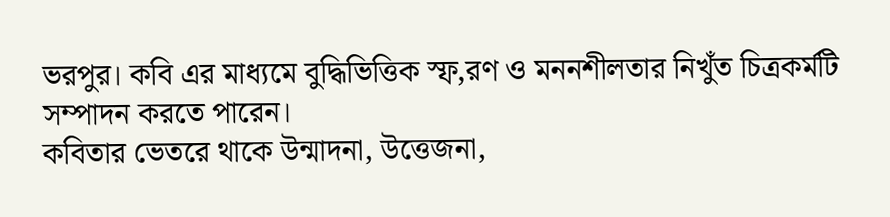ভরপুর। কবি এর মাধ্যমে বুদ্ধিভিত্তিক স্ফ‚রণ ও মননশীলতার নিখুঁত চিত্রকর্মটি সম্পাদন করতে পারেন।
কবিতার ভেতরে থাকে উন্মাদনা, উত্তেজনা,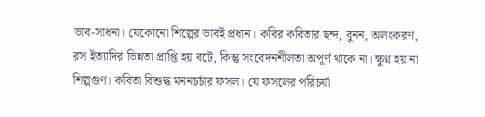ভাব-সাধনা। যেকোনো শিল্পের ভাবই প্রধান। কবির কবিতার ছন্দ, বুনন, অলংকরণ, রস ইত্যাদির ভিন্নতা প্রাপ্তি হয় বটে, কিন্তু সংবেদনশীলতা অপূর্ণ থাকে না। ক্ষুণ্ন হয় না শিল্পগুণ। কবিতা বিশুদ্ধ মননচর্চার ফসল। যে ফসলের পরিচর্যা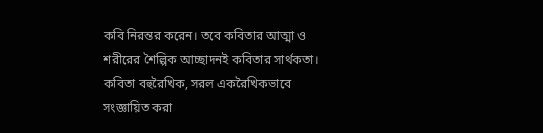কবি নিরন্তর করেন। তবে কবিতার আত্মা ও শরীরের শৈল্পিক আচ্ছাদনই কবিতার সার্থকতা। কবিতা বহুরৈখিক, সরল একরৈখিকভাবে সংজ্ঞায়িত করা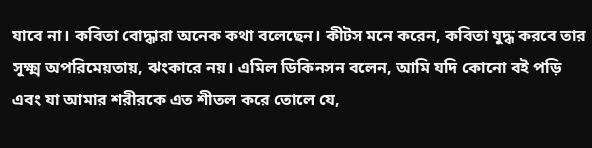যাবে না। কবিতা বোদ্ধারা অনেক কথা বলেছেন। কীটস মনে করেন, কবিতা যুদ্ধ করবে তার সূক্ষ্ম অপরিমেয়তায়, ঝংকারে নয়। এমিল ডিকিনসন বলেন, আমি যদি কোনো বই পড়ি এবং যা আমার শরীরকে এত শীতল করে তোলে যে,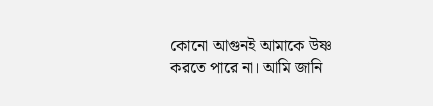কোনো আগুনই আমাকে উষ্ণ করতে পারে না। আমি জানি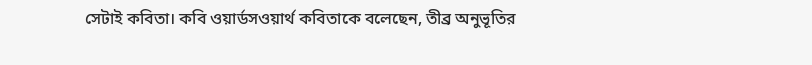সেটাই কবিতা। কবি ওয়ার্ডসওয়ার্থ কবিতাকে বলেছেন, তীব্র অনুভূতির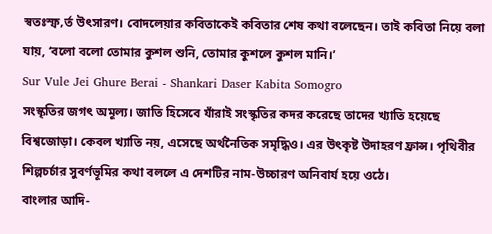স্বতঃস্ফ‚র্ত উৎসারণ। বোদলেয়ার কবিতাকেই কবিতার শেষ কথা বলেছেন। তাই কবিতা নিয়ে বলা যায়, ‘বলো বলো তোমার কুশল শুনি, তোমার কুশলে কুশল মানি।’
Sur Vule Jei Ghure Berai - Shankari Daser Kabita Somogro
সংস্কৃতির জগৎ অমূল্য। জাতি হিসেবে যাঁরাই সংস্কৃতির কদর করেছে তাদের খ্যাতি হয়েছে বিশ্বজোড়া। কেবল খ্যাতি নয়, এসেছে অর্থনৈতিক সমৃদ্ধিও। এর উৎকৃষ্ট উদাহরণ ফ্রান্স। পৃথিবীর শিল্পচর্চার সুবর্ণভূমির কথা বললে এ দেশটির নাম-উচ্চারণ অনিবার্য হয়ে ওঠে।
বাংলার আদি-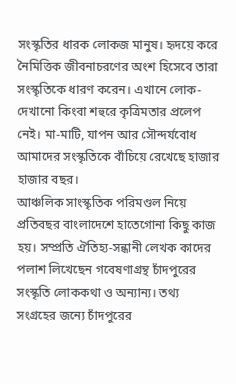সংস্কৃতির ধারক লোকজ মানুষ। হৃদয়ে করে নৈমিত্তিক জীবনাচরণের অংশ হিসেবে তারা সংস্কৃতিকে ধারণ করেন। এখানে লোক-দেখানো কিংবা শহুরে কৃত্রিমতার প্রলেপ নেই। মা-মাটি, যাপন আর সৌন্দর্যবোধ আমাদের সংস্কৃতিকে বাঁচিয়ে রেখেছে হাজার হাজার বছর।
আঞ্চলিক সাংস্কৃতিক পরিমণ্ডল নিয়ে প্রতিবছর বাংলাদেশে হাতেগোনা কিছু কাজ হয়। সম্প্রতি ঐতিহ্য-সন্ধানী লেখক কাদের পলাশ লিখেছেন গবেষণাগ্রন্থ চাঁদপুরের সংস্কৃতি লোককথা ও অন্যান্য। তথ্য সংগ্রহের জন্যে চাঁদপুরের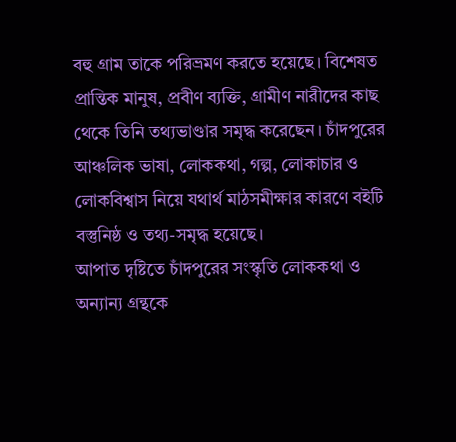বহু গ্রাম তাকে পরিভ্রমণ করতে হয়েছে। বিশেষত প্রান্তিক মানুষ, প্রবীণ ব্যক্তি, গ্রামীণ নারীদের কাছ থেকে তিনি তথ্যভাণ্ডার সমৃদ্ধ করেছেন। চাঁদপুরের আঞ্চলিক ভাষা, লোককথা, গল্প, লোকাচার ও লোকবিশ্বাস নিয়ে যথার্থ মাঠসমীক্ষার কারণে বইটি বস্তুনিষ্ঠ ও তথ্য-সমৃদ্ধ হয়েছে।
আপাত দৃষ্টিতে চাঁদপুরের সংস্কৃতি লোককথা ও অন্যান্য গ্রন্থকে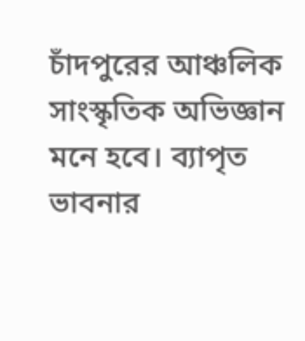চাঁদপুরের আঞ্চলিক সাংস্কৃতিক অভিজ্ঞান মনে হবে। ব্যাপৃত ভাবনার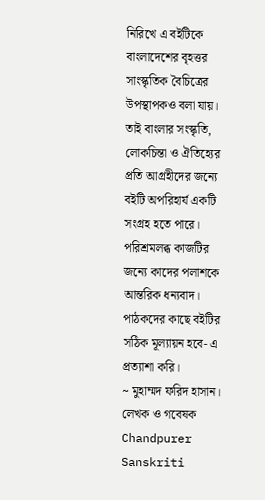নিরিখে এ বইটিকে বাংলাদেশের বৃহত্তর সাংস্কৃতিক বৈচিত্রের উপস্থাপকও বলা যায়। তাই বাংলার সংস্কৃতি, লোকচিন্তা ও ঐতিহ্যের প্রতি আগ্রহীদের জন্যে বইটি অপরিহার্য একটি সংগ্রহ হতে পারে।
পরিশ্রমলব্ধ কাজটির জন্যে কাদের পলাশকে আন্তরিক ধন্যবাদ। পাঠকদের কাছে বইটির সঠিক মূল্যায়ন হবে- এ প্রত্যাশা করি।
~ মুহাম্মদ ফরিদ হাসান।
লেখক ও গবেষক
Chandpurer Sanskriti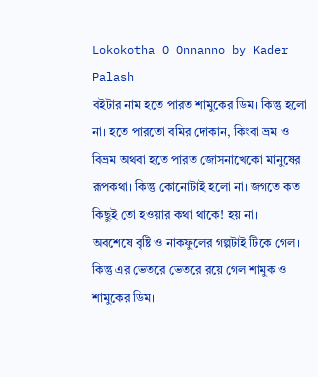Lokokotha O Onnanno by Kader Palash
বইটার নাম হতে পারত শামুকের ডিম। কিন্তু হলো না। হতে পারতো বমির দোকান, কিংবা ভ্রম ও বিভ্রম অথবা হতে পারত জোসনাখেকো মানুষের রূপকথা। কিন্তু কোনোটাই হলো না। জগতে কত কিছুই তো হওয়ার কথা থাকে! হয় না।
অবশেষে বৃষ্টি ও নাকফুলের গল্পটাই টিকে গেল। কিন্তু এর ভেতরে ভেতরে রয়ে গেল শামুক ও শামুকের ডিম।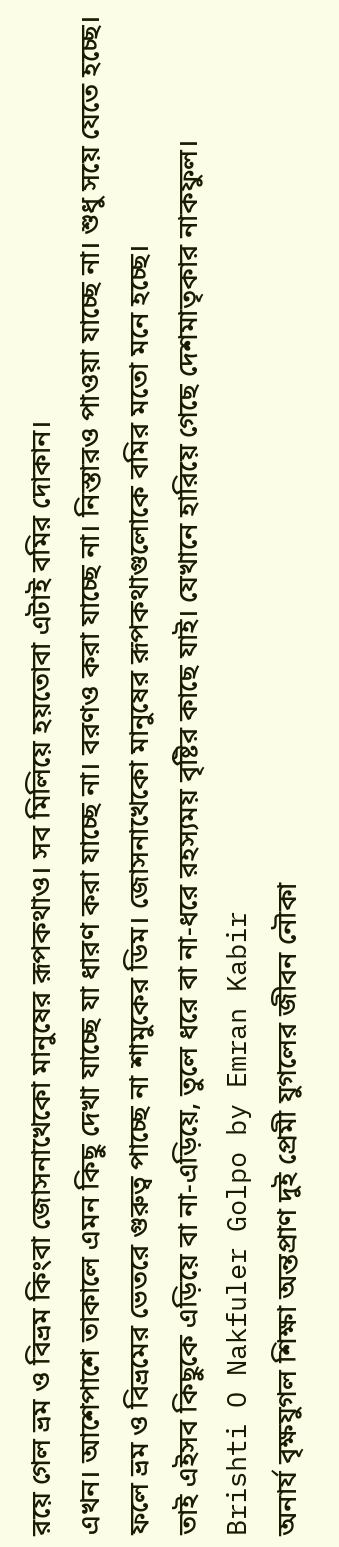রয়ে গেল ভ্রম ও বিভ্রম কিংবা জোসনাখেকো মানুষের রূপকথাও। সব মিলিয়ে হয়তোবা এটাই বমির দোকান।
এখন। আশেপাশে তাকালে এমন কিছু দেখা যাচ্ছে যা ধারণ করা যাচ্ছে না। বরণও করা যাচ্ছে না। নিস্তারও পাওয়া যাচ্ছে না। শুধু সয়ে যেতে হচ্ছে।
ফলে ভ্রম ও বিভ্রমের ভেতরে গুরুত্ব পাচ্ছে না শামুকের ডিম। জোসনাখেকো মানুষের রূপকথাগুলোকে বমির মতো মনে হচ্ছে।
তাই এইসব কিছুকে এড়িয়ে বা না-এড়িয়ে, তুলে ধরে বা না-ধরে রহস্যময় বৃষ্টির কাছে যাই। যেখানে হারিয়ে গেছে দেশমাতৃকার নাকফুল।
Brishti O Nakfuler Golpo by Emran Kabir
অনার্য বৃক্ষযুগল শিক্ষা অন্তপ্রাণ দুই প্রেমী যুগলের জীবন নৌকা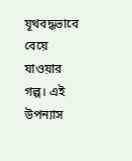যূথবদ্ধভাবে বেয়ে যাওয়ার গল্প। এই উপন্যাস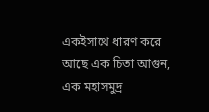একইসাথে ধারণ করে আছে এক চিতা আগুন, এক মহাসমুদ্র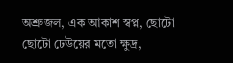অশ্রুজল, এক আকাশ স্বপ্ন, ছোটো ছোটো ঢেউয়ের মতো ক্ষুদ্র,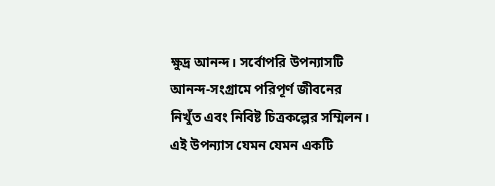ক্ষুদ্র আনন্দ। সর্বোপরি উপন্যাসটি আনন্দ-সংগ্রামে পরিপূর্ণ জীবনের নিখুঁত এবং নিবিষ্ট চিত্রকল্পের সম্মিলন। এই উপন্যাস যেমন যেমন একটি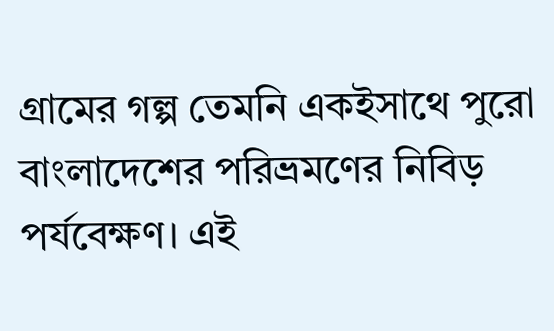গ্রামের গল্প তেমনি একইসাথে পুরো বাংলাদেশের পরিভ্রমণের নিবিড় পর্যবেক্ষণ। এই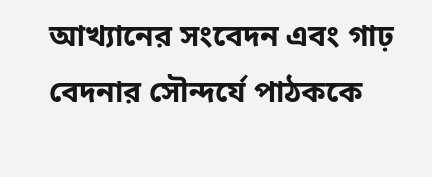আখ্যানের সংবেদন এবং গাঢ় বেদনার সৌন্দর্যে পাঠককে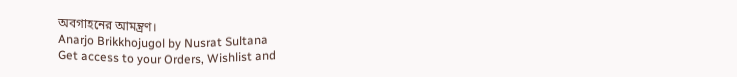অবগাহনের আমন্ত্রণ।
Anarjo Brikkhojugol by Nusrat Sultana
Get access to your Orders, Wishlist and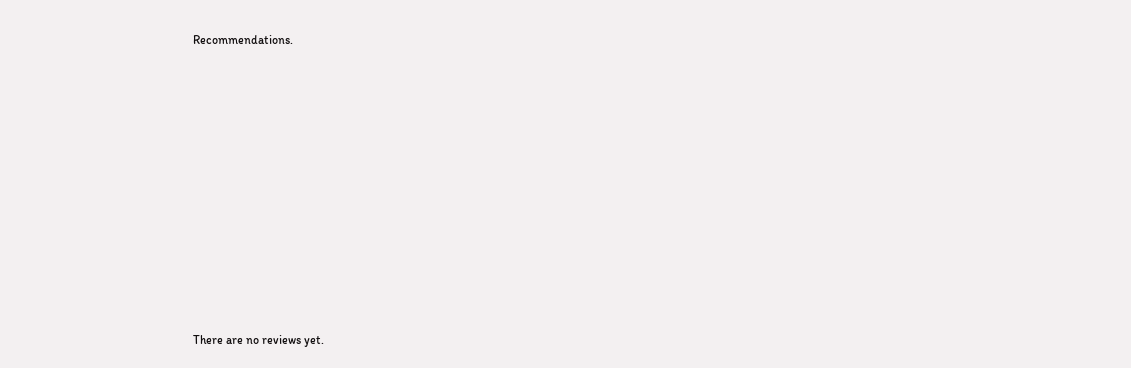Recommendations.














There are no reviews yet.